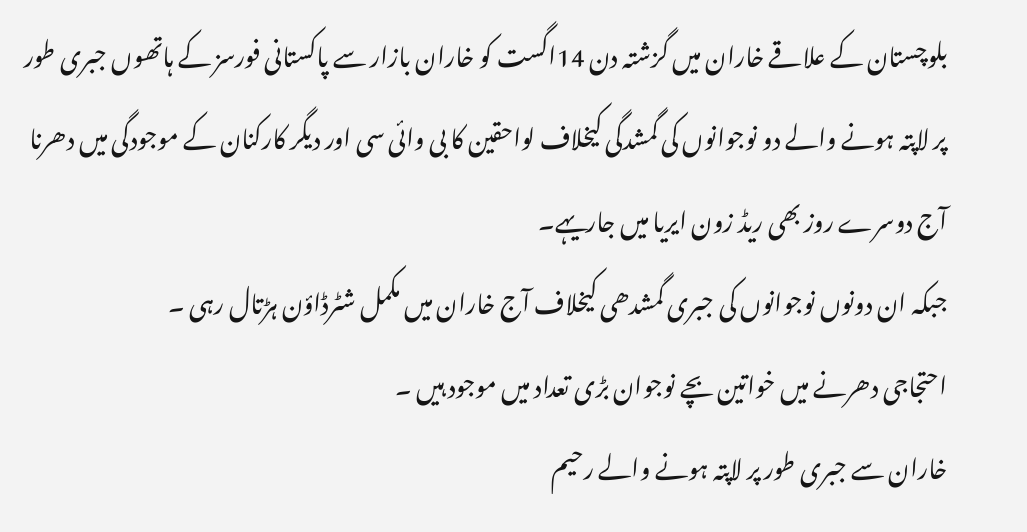بلوچستان کے علاقے خاران میں گزشتہ دن 14اگست کو خاران بازار سے پاکستانی فورسز کے ہاتھوں جبری طور پر لاپتہ ہونے والے دو نوجوانوں کی گمشدگی کیخلاف لواحقین کا بی وائی سی اور دیگر کارکنان کے موجودگی میں دھرنا آج دوسرے روز بھی ریڈ زون ایریا میں جاریہے۔
جبکہ ان دونوں نوجوانوں کی جبری گمشدھی کیخلاف آج خاران میں مکمل شٹرڈاؤن ہڑتال رہی ۔
احتجاجی دھرنے میں خواتین بچے نوجوان بڑی تعداد میں موجود ہیں ۔
خاران سے جبری طور پر لاپتہ ہونے والے رحیم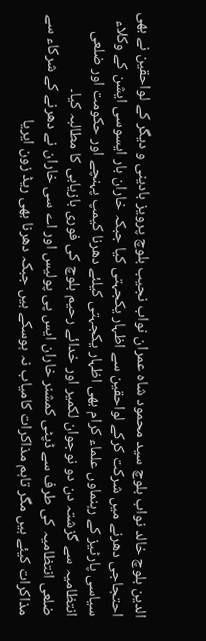الدین بلوچ خالد نواب بلوچ سید محمود شاہ عمران نواب نجیب بلوچ پرویز بادینی و دیگر کے لواحقین نے بھی احتجاجی دھرنے میں شرکت کرکے لواحقین سے اظہار یکجہتی کیا جبکہ خاران بار ایسوسی ایشن کے وکلاء سیاسی پارٹیز کے رہنماوں علماء کرام بھی اظہار یکجہتی کیلئے دھرنا کیمپ پہنچے اور حکومت اور ضلعی انتظامیہ سے گزشتہ دن دو نوجوان لکمیر اور خدائے رحیم بلوچ کی فوری بازیابی کا مطالبہ کیا۔
ضلعی انتظامیہ کی طرف سے ڈپٹی کمشنر خاران ایس پی پولیس اور اے سی خاران نے دھرنے کے شرکاء سے مذاکرات کیئے ہیں مگر تاہم مذاکرات کامیاب نہ ہوسکے ہیں جبکہ دھرنا بھی ریڈ زون ایریا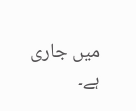میں جاری ہے۔